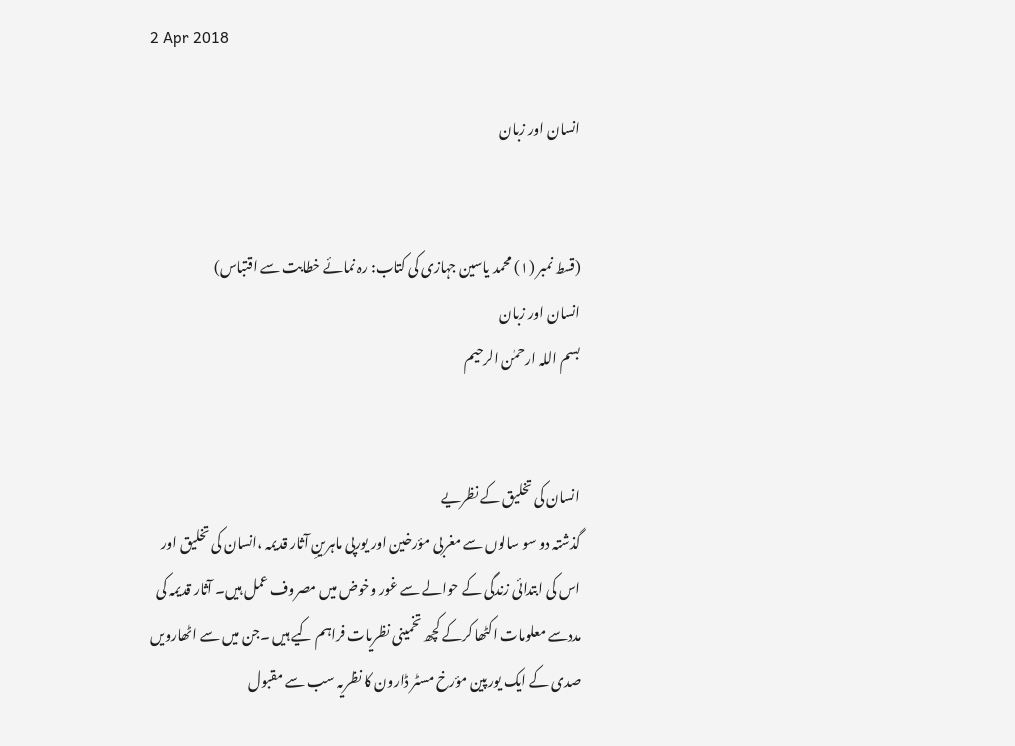2 Apr 2018

انسان اور زبان


(قسط نمبر (۱) محمد یاسین جہازی کی کتاب: رہ نمائے خطابت سے اقتباس)
انسان اور زبان
بسم اللہ ارحمٰن الرحیم


انسان کی تخلیق کے نظریے
گذشتہ دو سو سالوں سے مغربی مؤرخین اور یورپی ماہرینِ آثار قدیمہ ،انسان کی تخلیق اور اس کی ابتدائی زندگی کے حوالے سے غور وخوض میں مصروف عمل ہیں۔ آثار قدیمہ کی مددسے معلومات اکٹھا کرکے کچھ تخمینی نظریات فراہم کیے ہیں ۔جن میں سے اٹھارویں صدی کے ایک یورپین مؤرخ مسٹر ڈارون کا نظریہ سب سے مقبول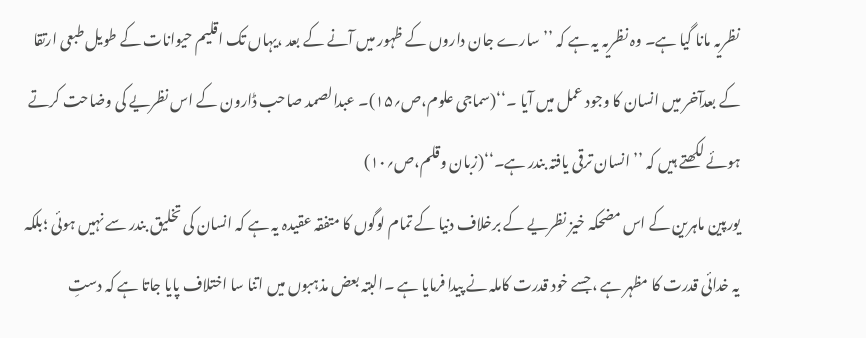نظریہ مانا گیا ہے۔ وہ نظریہ یہ ہے کہ ’’سارے جان داروں کے ظہور میں آنے کے بعد ،یہاں تک اقلیم حیوانات کے طویل طبعی ارتقا کے بعدآخر میں انسان کا وجود عمل میں آیا ۔‘‘(سماجی علوم،ص؍۱۵)۔ عبدالصمد صاحب ڈارون کے اس نظریے کی وضاحت کرتے ہوئے لکھتے ہیں کہ ’’انسان ترقی یافتہ بندر ہے۔‘‘(زبان وقلم،ص؍۱۰)
یورپین ماہرین کے اس مضحکہ خیز نظریے کے برخلاف دنیا کے تمام لوگوں کا متفقہ عقیدہ یہ ہے کہ انسان کی تخلیق بندر سے نہیں ہوئی ؛بلکہ یہ خدائی قدرت کا مظہر ہے ،جسے خود قدرت کاملہ نے پیدا فرمایا ہے ۔البتہ بعض مذہبوں میں اتنا سا اختلاف پایا جاتا ہے کہ دستِ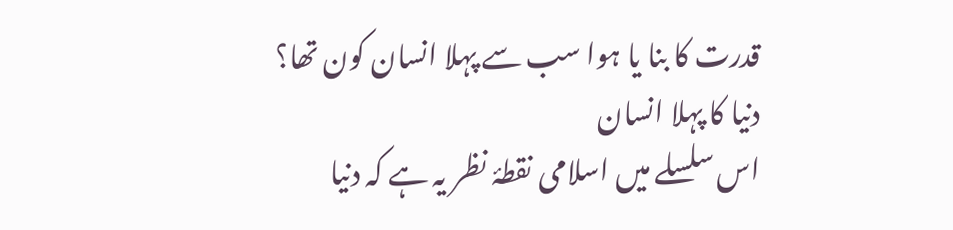قدرت کا بنا یا ہوا سب سے پہلا انسان کون تھا؟
دنیا کا پہلا انسان
اس سلسلے میں اسلامی نقطۂ نظر یہ ہے کہ دنیا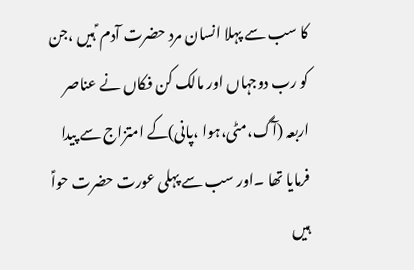کا سب سے پہلا انسان مرد حضرت آدم ؑ ہیں ،جن کو رب دوجہاں اور مالک کن فکاں نے عناصر اربعہ (آگ،مٹی،ہوا ،پانی)کے امتزاج سے پیدا فرمایا تھا ۔اور سب سے پہلی عورت حضرت حواؑ ہیں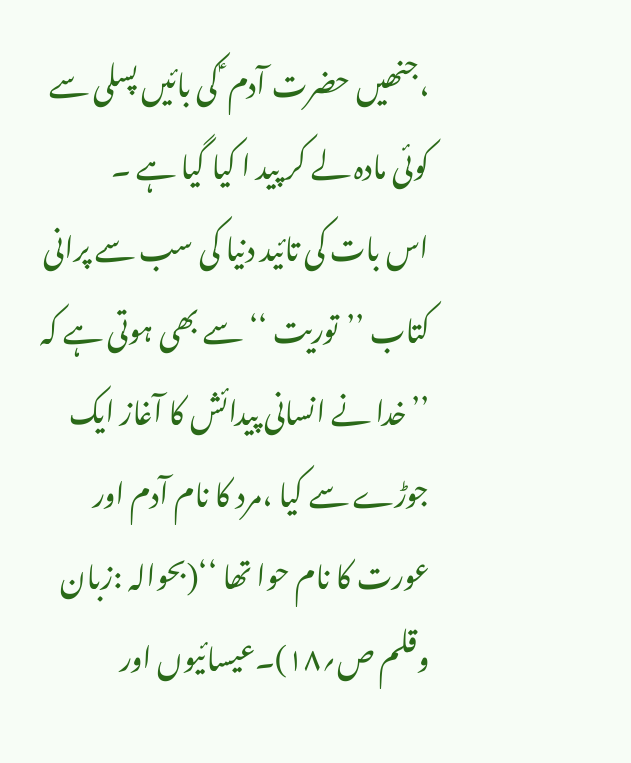،جنھیں حضرت آدم ؑ کی بائیں پسلی سے کوئی مادہ لے کر پید ا کیا گیا ہے ۔
اس بات کی تائید دنیا کی سب سے پرانی کتاب ’’توریت ‘‘سے بھی ہوتی ہے کہ ’’خدا نے انسانی پیدائش کا آغاز ایک جوڑے سے کیا ،مرد کا نام آدم اور عورت کا نام حوا تھا ‘‘(بحوالہ :زبان وقلم ص؍۱۸)۔عیسائیوں اور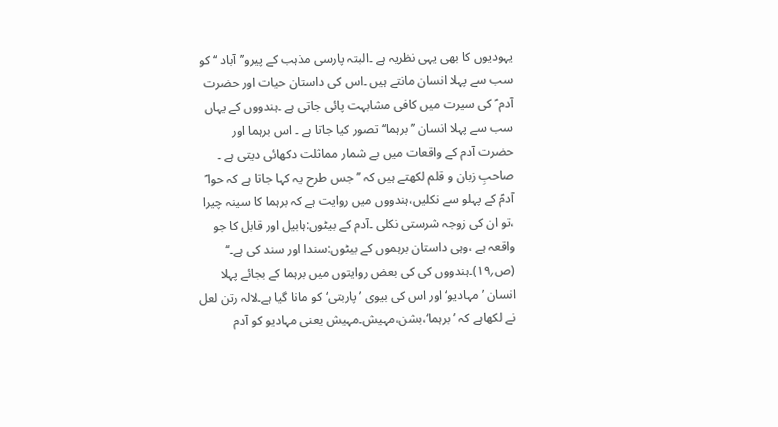یہودیوں کا بھی یہی نظریہ ہے ۔البتہ پارسی مذہب کے پیرو’’آباد ‘‘ کو سب سے پہلا انسان مانتے ہیں ۔اس کی داستان حیات اور حضرت آدم ؑ کی سیرت میں کافی مشابہت پائی جاتی ہے ۔ہندووں کے یہاں سب سے پہلا انسان ’’برہما‘‘ تصور کیا جاتا ہے ۔ اس برہما اور حضرت آدم کے واقعات میں بے شمار مماثلت دکھائی دیتی ہے ۔ صاحبِ زبان و قلم لکھتے ہیں کہ ’’جس طرح یہ کہا جاتا ہے کہ حوا ؑ آدمؑ کے پہلو سے نکلیں،ہندووں میں روایت ہے کہ برہما کا سینہ چیرا ،تو ان کی زوجہ شرستی نکلی ۔آدم کے بیٹوں:ہابیل اور قابل کا جو واقعہ ہے ،وہی داستان برہموں کے بیٹوں:سندا اور سند کی ہے۔‘‘ (ص؍۱۹)۔ہندووں کی کی بعض روایتوں میں برہما کے بجائے پہلا انسان ’مہادیو‘اور اس کی بیوی ’پاربتی‘کو مانا گیا ہے۔لالہ رتن لعل نے لکھاہے کہ ’برہما‘،بشن،مہیش۔مہیش یعنی مہادیو کو آدم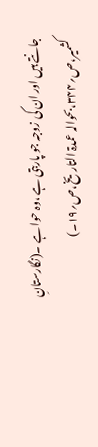جانتے ہیں اور ان کی زوجہ جو پاربتی ہے ،وہ حوا ہے ۔(نگارستانِ کشمیر،ص؍۳۴۴،بحوالہ عمدۃ التاریخ،ص؍۱۹۔)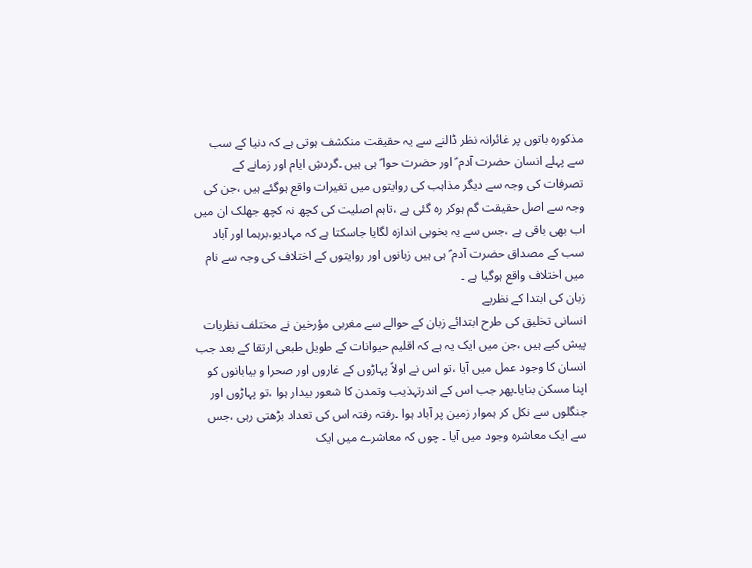مذکورہ باتوں پر غائرانہ نظر ڈالنے سے یہ حقیقت منکشف ہوتی ہے کہ دنیا کے سب سے پہلے انسان حضرت آدم ؑ اور حضرت حوا ؑ ہی ہیں ۔گردشِ ایام اور زمانے کے تصرفات کی وجہ سے دیگر مذاہب کی روایتوں میں تغیرات واقع ہوگئے ہیں ،جن کی وجہ سے اصل حقیقت گم ہوکر رہ گئی ہے ،تاہم اصلیت کی کچھ نہ کچھ جھلک ان میں اب بھی باقی ہے ،جس سے یہ بخوبی اندازہ لگایا جاسکتا ہے کہ مہادیو،برہما اور آباد سب کے مصداق حضرت آدم ؑ ہی ہیں زبانوں اور روایتوں کے اختلاف کی وجہ سے نام میں اختلاف واقع ہوگیا ہے ۔
زبان کی ابتدا کے نظریے
انسانی تخلیق کی طرح ابتدائے زبان کے حوالے سے مغربی مؤرخین نے مختلف نظریات پیش کیے ہیں ،جن میں ایک یہ ہے کہ اقلیم حیوانات کے طویل طبعی ارتقا کے بعد جب انسان کا وجود عمل میں آیا ،تو اس نے اولاً پہاڑوں کے غاروں اور صحرا و بیابانوں کو اپنا مسکن بنایا۔پھر جب اس کے اندرتہذیب وتمدن کا شعور بیدار ہوا ،تو پہاڑوں اور جنگلوں سے نکل کر ہموار زمین پر آباد ہوا ۔رفتہ رفتہ اس کی تعداد بڑھتی رہی ،جس سے ایک معاشرہ وجود میں آیا ۔ چوں کہ معاشرے میں ایک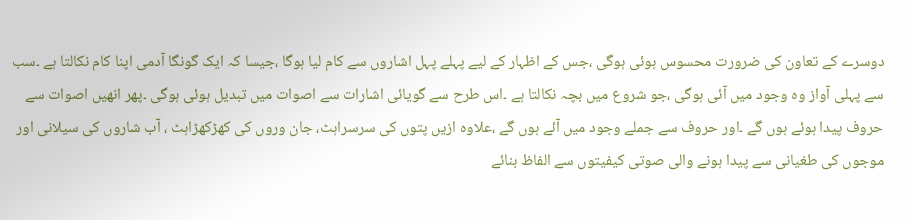دوسرے کے تعاون کی ضرورت محسوس ہوئی ہوگی ،جس کے اظہار کے لیے پہلے پہل اشاروں سے کام لیا ہوگا ،جیسا کہ ایک گونگا آدمی اپنا کام نکالتا ہے ۔سب سے پہلی آواز وہ وجود میں آئی ہوگی ،جو شروع میں بچہ نکالتا ہے ۔اس طرح سے گویائی اشارات سے اصوات میں تبدیل ہوئی ہوگی ۔پھر انھیں اصوات سے حروف پیدا ہوئے ہوں گے ۔اور حروف سے جملے وجود میں آئے ہوں گے ،علاوہ ازیں پتوں کی سرسراہٹ، جان وروں کی کھڑکھڑاہٹ ، آب شاروں کی سیلانی اور موجوں کی طغیانی سے پیدا ہونے والی صوتی کیفیتوں سے الفاظ بنائے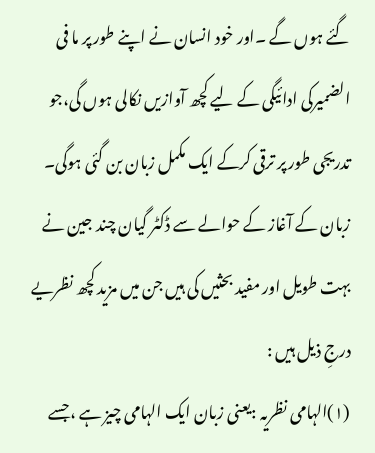گئے ہوں گے ۔اور خود انسان نے اپنے طور پر ما فی الضمیرکی ادائیگی کے لیے کچھ آوازیں نکالی ہوں گی،جو تدریجی طور پر ترقی کرکے ایک مکمل زبان بن گئی ہوگی۔
زبان کے آغاز کے حوالے سے ڈکٹر گیان چند جین نے بہت طویل اور مفید بحثیں کی ہیں جن میں مزید کچھ نظریے درجِ ذیل ہیں :
(۱)الہامی نظریہ :یعنی زبان ایک الہامی چیز ہے ،جسے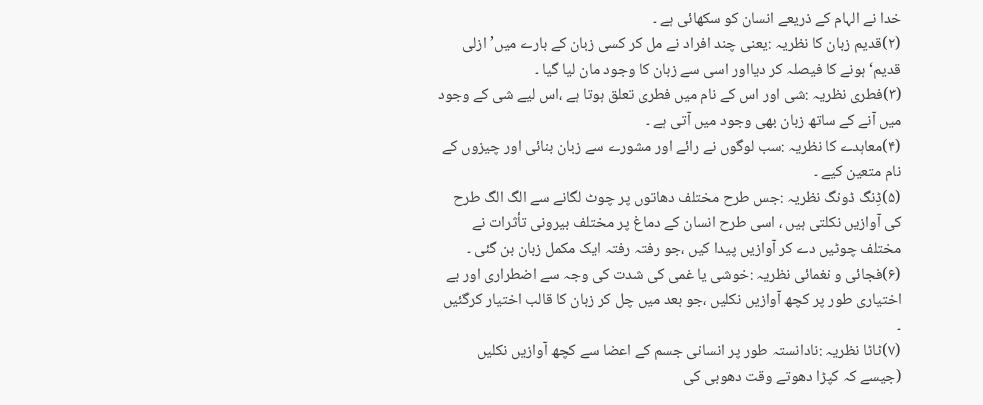خدا نے الہام کے ذریعے انسان کو سکھائی ہے ۔
(۲)قدیم زبان کا نظریہ :یعنی چند افراد نے مل کر کسی زبان کے بارے میں’ازلی قدیم‘ ہونے کا فیصلہ کر دیااور اسی سے زبان کا وجود مان لیا گیا ۔
(۳)فطری نظریہ :شی اور اس کے نام میں فطری تعلق ہوتا ہے ،اس لیے شی کے وجود میں آنے کے ساتھ زبان بھی وجود میں آتی ہے ۔
(۴)معاہدے کا نظریہ :سب لوگوں نے رائے اور مشورے سے زبان بنائی اور چیزوں کے نام متعین کیے ۔
(۵)ڈِنگ ڈونگ نظریہ :جس طرح مختلف دھاتوں پر چوٹ لگانے سے الگ الگ طرح کی آوازیں نکلتی ہیں ، اسی طرح انسان کے دماغ پر مختلف بیرونی تأثرات نے مختلف چوٹیں دے کر آوازیں پیدا کیں ،جو رفتہ رفتہ ایک مکمل زبان بن گئی ۔
(۶)فجائی و نغمائی نظریہ :خوشی یا غمی کی شدت کی وجہ سے اضطراری اور بے اختیاری طور پر کچھ آوازیں نکلیں ،جو بعد میں چل کر زبان کا قالب اختیار کرگئیں ۔
(۷)ٹاٹا نظریہ :نادانستہ طور پر انسانی جسم کے اعضا سے کچھ آوازیں نکلیں (جیسے کہ کپڑا دھوتے وقت دھوبی کی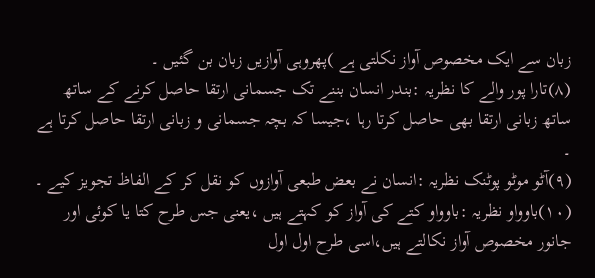زبان سے ایک مخصوص آواز نکلتی ہے )پھروہی آوازیں زبان بن گئیں ۔
(۸)تارا پور والے کا نظریہ :بندر انسان بننے تک جسمانی ارتقا حاصل کرنے کے ساتھ ساتھ زبانی ارتقا بھی حاصل کرتا رہا ،جیسا کہ بچہ جسمانی و زبانی ارتقا حاصل کرتا ہے ۔
(۹)آٹو موٹو پوٹنک نظریہ :انسان نے بعض طبعی آوازوں کو نقل کر کے الفاظ تجویز کیے ۔
(۱۰)باوواو نظریہ :باوواو کتے کی آواز کو کہتے ہیں ،یعنی جس طرح کتا یا کوئی اور جانور مخصوص آواز نکالتے ہیں،اسی طرح اول اول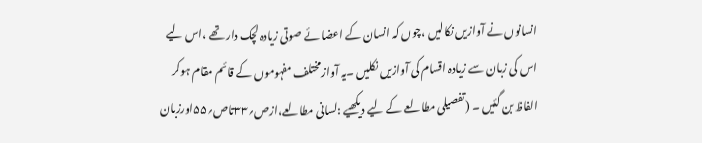انسانوں نے آوازیں نکالیں ،چوں کہ انسان کے اعضا ئے صوتی زیادہ لچک دار تھے ،اس لیے اس کی زبان سے زیادہ اقسام کی آوازیں نکلیں ۔یہ آوازمختلف مفہوموں کے قائم مقام ہوکر الفاظ بن گئیں ۔ (تفصیلی مطالعے کے لیے دیکھیے :لسانی مطالعے،ازص؍۳۳تاص؍۵۵اورزبان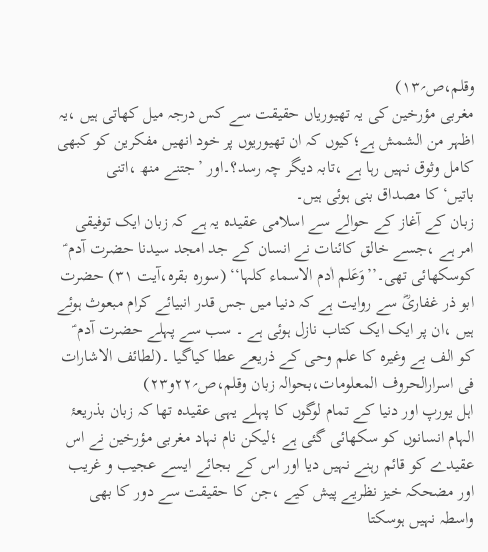وقلم،ص؍۱۳)
مغربی مؤرخین کی یہ تھیوریاں حقیقت سے کس درجہ میل کھاتی ہیں ،یہ اظہر من الشمش ہے؛کیوں کہ ان تھیوریوں پر خود انھیں مفکرین کو کبھی کامل وثوق نہیں رہا ہے ،تابہ دیگر چہ رسد؟۔اور ’جتنے منھ ،اتنی باتیں‘کا مصداق بنی ہوئی ہیں۔
زبان کے آغاز کے حوالے سے اسلامی عقیدہ یہ ہے کہ زبان ایک توفیقی امر ہے ،جسے خالق کائنات نے انسان کے جد امجد سیدنا حضرت آدم ؑ کوسکھائی تھی۔’’وَعَلم اٰدم الاسماء کلہا‘‘ (سورہ بقرہ،آیت ۳۱) حضرت ابو ذر غفاریؓ سے روایت ہے کہ دنیا میں جس قدر انبیائے کرام مبعوث ہوئے ہیں ،ان پر ایک ایک کتاب نازل ہوئی ہے ۔ سب سے پہلے حضرت آدم ؑ کو الف بے وغیرہ کا علم وحی کے ذریعے عطا کیاگیا ۔(لطائف الاشارات فی اسرارالحروف المعلومات،بحوالہ زبان وقلم،ص؍۲۲و۲۳)
اہل یورپ اور دنیا کے تمام لوگوں کا پہلے یہی عقیدہ تھا کہ زبان بذریعۂ الہام انسانوں کو سکھائی گئی ہے ؛لیکن نام نہاد مغربی مؤرخین نے اس عقیدے کو قائم رہنے نہیں دیا اور اس کے بجائے ایسے عجیب و غریب اور مضحکہ خیز نظریے پیش کیے ،جن کا حقیقت سے دور کا بھی واسطہ نہیں ہوسکتا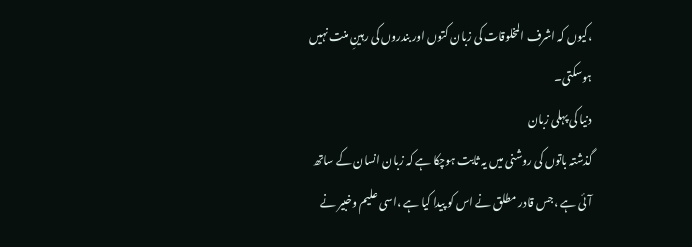،کیوں کہ اشرف المخلوقات کی زبان کتوں اور بندروں کی رہینِ منت نہیں ہوسکتی۔
دنیا کی پہلی زبان
گذشتہ باتوں کی روشنی میں یہ ثابت ہوچکا ہے کہ زبان انسان کے ساتھ آئی ہے ،جس قادر مطلق نے اس کو پیدا کیا ہے ،اسی علیم وخبیر نے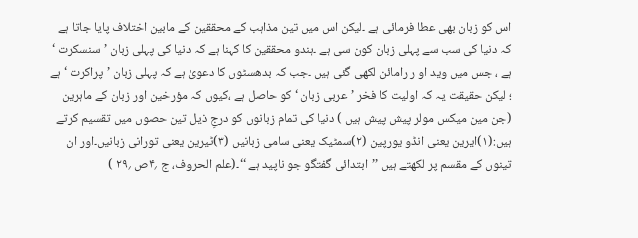اس کو زبان بھی عطا فرمائی ہے ۔لیکن اس میں تین مذاہب کے محققین کے مابین اختلاف پایا جاتا ہے کہ دنیا کی سب سے پہلی زبان کون سی ہے ۔ہندو محققین کا کہنا ہے کہ دنیا کی پہلی زبان ’سنسکرت ‘ ہے ، جس میں وید او ر رامائن لکھی گئی ہیں ۔جب کہ بدھسٹوں کا دعویٰ ہے کہ پہلی زبان ’پراکرت ‘ ہے ؛ لیکن حقیقت یہ کہ اولیت کا فخر ’عربی زبان ‘ کو حاصل ہے ،کیوں کہ مؤرخین اور زبان کے ماہرین (جن مین میکس مولر پیش پیش ہیں ) دنیا کی تمام زبانوں کو درجِ ذیل تین حصوں میں تقسیم کرتے ہیں:(۱)ایرین یعنی انڈو یورپین (۲)سمٹیک یعنی سامی زبانیں (۳)ٹیرین یعنی تورانی زبانیں۔اور ان تینوں کے مقسم پر لکھتے ہیں ’’ابتدائی گفتگو جو ناپید ہے ‘‘۔(علم الحروف، ج ؍۴ص ؍۲۹ )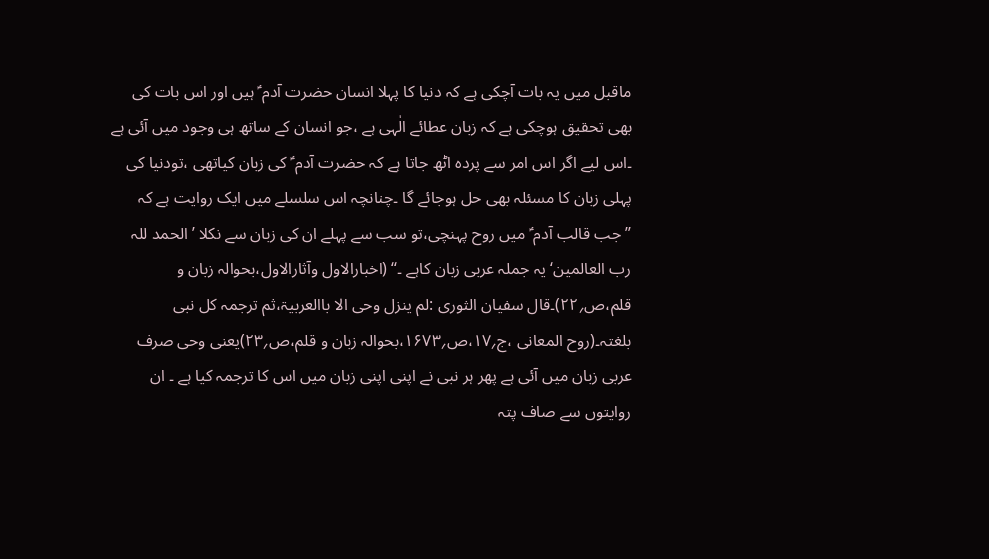ماقبل میں یہ بات آچکی ہے کہ دنیا کا پہلا انسان حضرت آدم ؑ ہیں اور اس بات کی بھی تحقیق ہوچکی ہے کہ زبان عطائے الٰہی ہے ،جو انسان کے ساتھ ہی وجود میں آئی ہے ۔اس لیے اگر اس امر سے پردہ اٹھ جاتا ہے کہ حضرت آدم ؑ کی زبان کیاتھی ،تودنیا کی پہلی زبان کا مسئلہ بھی حل ہوجائے گا ۔چنانچہ اس سلسلے میں ایک روایت ہے کہ ’’جب قالب آدم ؑ میں روح پہنچی،تو سب سے پہلے ان کی زبان سے نکلا ’الحمد للہ رب العالمین‘یہ جملہ عربی زبان کاہے ۔‘‘ (اخبارالاول وآثارالاول،بحوالہ زبان و قلم،ص؍۲۲)۔قال سفیان الثوری :لم ینزل وحی الا باالعربیۃ،ثم ترجمہ کل نبی بلغتہ۔(روح المعانی ،ج؍۱۷،ص؍۱۶۷۳،بحوالہ زبان و قلم،ص؍۲۳)یعنی وحی صرف عربی زبان میں آئی ہے پھر ہر نبی نے اپنی اپنی زبان میں اس کا ترجمہ کیا ہے ۔ ان روایتوں سے صاف پتہ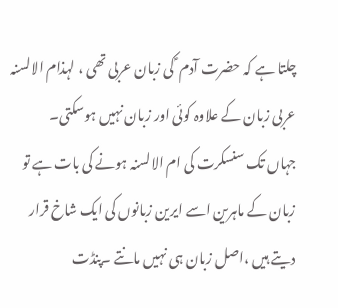چلتا ہے کہ حضرت آدم ؑ کی زبان عربی تھی ، لہذام الالسنہ عربی زبان کے علاوہ کوئی اور زبان نہیں ہوسکتی۔
جہاں تک سنسکرت کی ام الالسنہ ہونے کی بات ہے تو زبان کے ماہرین اسے ایرین زبانوں کی ایک شاخ قرار دیتے ہیں ،اصل زبان ہی نہیں مانتے ۔پنڈت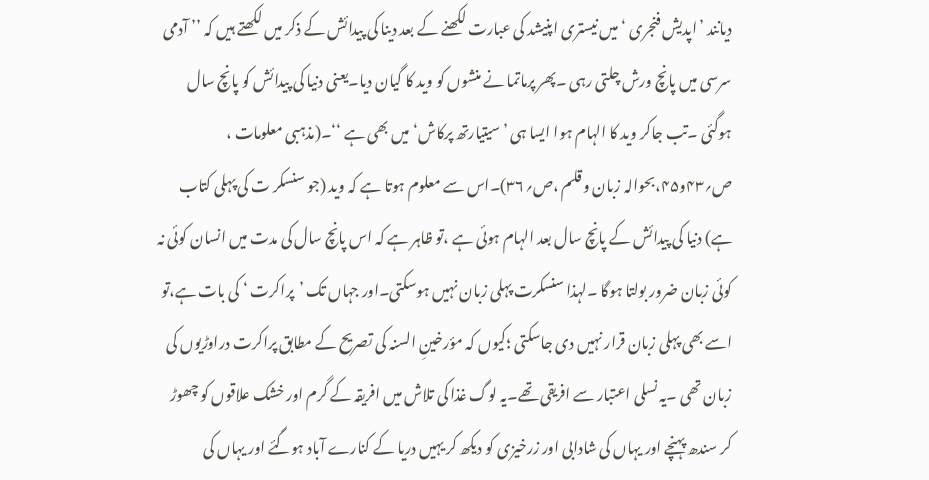دیانند ’اپدیش فنجری ‘ میں نیستری اپنیشد کی عبارت لکھنے کے بعد دینا کی پیدائش کے ذکر میں لکھتے ہیں کہ ’’ آدمی سرسی میں پانچ ورش چلتی رہی ۔پھر پرماتما نے منشوں کو وید کا گیان دیا۔یعنی دنیا کی پیدائش کو پانچ سال ہوگئی ۔تب جاکر وید کا الہام ہوا ایسا ہی ’سیتیارتھ پرکاش‘ میں بھی ہے ‘‘۔(مذہبی معلومات ، ص؍۴۳و۴۵،بحوالہ زبان و قلم ،ص؍۳۶)۔اس سے معلوم ہوتا ہے کہ وید (جو سنسکر ت کی پہلی کتاب ہے) دنیا کی پیدائش کے پانچ سال بعد الہام ہوئی ہے ،تو ظاہر ہے کہ اس پانچ سال کی مدت میں انسان کوئی نہ کوئی زبان ضرور بولتا ہوگا ۔لہذا سنسکرت پہلی زبان نہیں ہوسکتی۔اور جہاں تک ’پراکرت ‘ کی بات ہے،تو اسے بھی پہلی زبان قرار نہیں دی جاسکتی ؛کیوں کہ مؤرخینِ السنہ کی تصریح کے مطابق پراکرت دراوڑیوں کی زبان تھی ۔یہ نسلی اعتبار سے افریقی تھے۔یہ لوگ غذا کی تلاش میں افریقہ کے گرم اور خشک علاقوں کو چھوڑ کر سندھ پہنچے اور یہاں کی شادابی اور زرخیزی کو دیکھ کر یہیں دریا کے کنارے آباد ہوگئے اور یہاں کی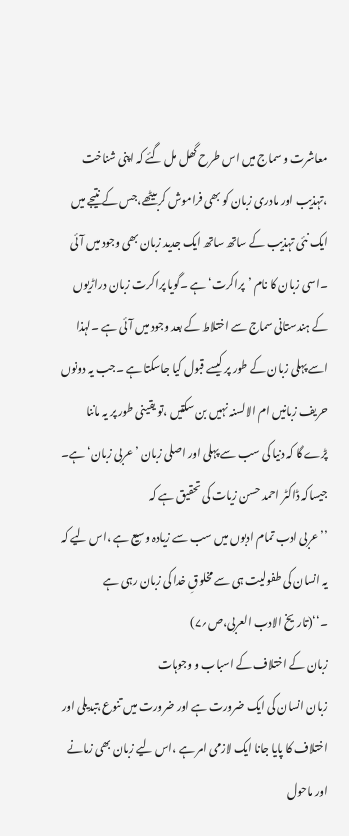معاشرت و سماج میں اس طرح گھل مل گئے کہ اپنی شناخت ،تہذیب اور مادری زبان کو بھی فراموش کربیٹھے،جس کے نتیجے میں ایک نئی تہذیب کے ساتھ ساتھ ایک جدید زبان بھی وجود میں آئی ۔اسی زبان کا نام ’پراکرت‘ ہے ۔گویا پراکرت زبان دراڑیوں کے ہندستانی سماج سے اختلاط کے بعد وجود میں آئی ہے ۔لہذا اسے پہلی زبان کے طور پر کیسے قبول کیا جاسکتا ہے ۔جب یہ دونوں حریف زبانیں ام الالسنہ نہیں بن سکتیں ،تو یقینی طور پر یہ ماننا پڑے گا کہ دنیا کی سب سے پہلی اور اصلی زبان ’عربی زبان‘ ہے۔ جیساکہ ڈاکٹر احمد حسن زیات کی تحقیق ہے کہ
’’عربی ادب تمام ادبوں میں سب سے زیادہ وسیع ہے ،اس لیے کہ یہ انسان کی طفولیت ہی سے مخلوقِ خدا کی زبان رہی ہے ۔‘‘(تاریخ الادب العربی،ص؍۷)
زبان کے اختلاف کے اسباب و وجوہات
زبان انسان کی ایک ضرورت ہے اور ضرورت میں تنوع،تبدیلی اور اختلاف کا پایا جانا ایک لازمی امر ہے ،اس لیے زبان بھی زمانے اور ماحول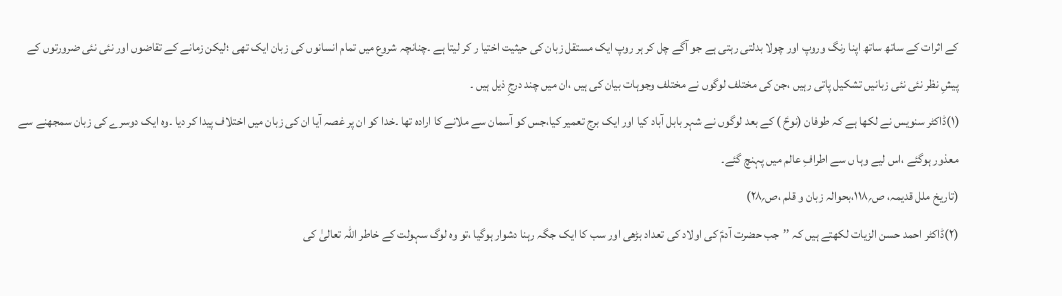کے اثرات کے ساتھ ساتھ اپنا رنگ وروپ اور چولا بدلتی رہتی ہے جو آگے چل کر ہر روپ ایک مستقل زبان کی حیثیت اختیا ر کر لیتا ہے ۔چنانچہ شروع میں تمام انسانوں کی زبان ایک تھی ؛لیکن زمانے کے تقاضوں اور نئی نئی ضرورتوں کے پیشِ نظر نئی نئی زبانیں تشکیل پاتی رہیں ،جن کی مختلف لوگوں نے مختلف وجوہات بیان کی ہیں ،ان میں چند درجِ ذیل ہیں ۔
(۱)ڈاکٹر سنویس نے لکھا ہے کہ طوفان (نوحؑ ) کے بعد لوگوں نے شہر بابل آباد کیا اور ایک برج تعمیر کیا،جس کو آسمان سے ملانے کا ارادہ تھا ۔خدا کو ان پر غصہ آیا ان کی زبان میں اختلاف پیدا کر دیا ۔وہ ایک دوسرے کی زبان سمجھنے سے معذور ہوگئے ،اس لیے وہا ں سے اطرافِ عالم میں پہنچ گئے۔
(تاریخ ملل قدیمہ، ص؍۱۱۸،بحوالہ زبان و قلم ،ص؍۲۸)
(۲)ڈاکٹر احمد حسن الزیات لکھتے ہیں کہ ’’جب حضرت آدمؑ کی اولاد کی تعداد بڑھی اور سب کا ایک جگہ رہنا دشوار ہوگیا ،تو وہ لوگ سہولت کے خاطر اللہ تعالیٰ کی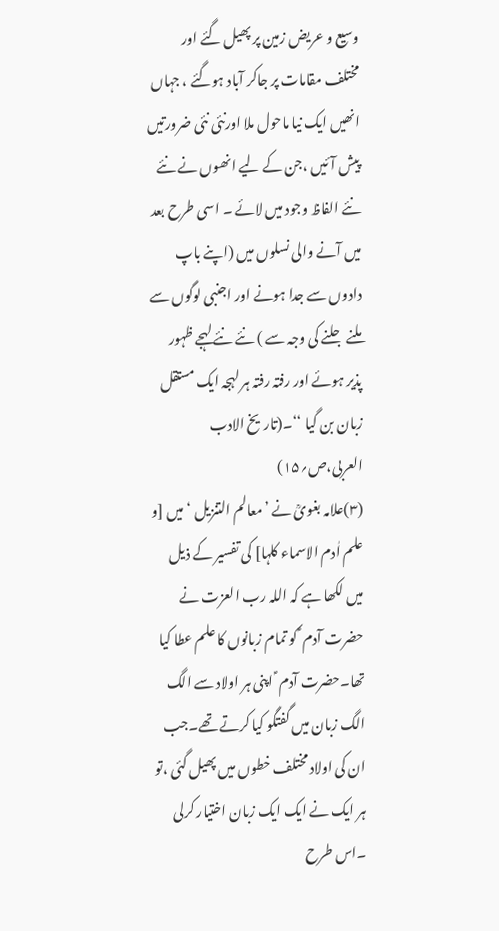وسیع و عریض زمین پر پھیل گئے اور مختلف مقامات پر جاکر آباد ہوگئے ، جہاں انھیں ایک نیا ماحول ملا اورنئی نئی ضرورتیں پیش آئیں ،جن کے لیے انھوں نے نئے نئے الفاظ وجود میں لائے ۔ اسی طرح بعد میں آنے والی نسلوں میں (اپنے باپ دادوں سے جدا ہونے اور اجنبی لوگوں سے ملنے جلنے کی وجہ سے ) نئے نئے لہجے ظہور پذیر ہوئے اور رفتہ رفتہ ہر لہجہ ایک مستقل زبان بن گیا ‘‘۔(تاریخ الادب العربی،ص؍۱۵)
(۳)علامہ بغویؒ نے ’معالم التنزیل ‘ میں [و علم اٰدم الاسماء کلہا] کی تفسیر کے ذیل میں لکھا ہے کہ اللہ رب العزت نے حضرت آدم ؑ کو تمام زبانوں کا علم عطا کیا تھا۔حضرت آدم ؑ اپنی ہر اولاد سے الگ الگ زبان میں گفتگو کیا کرتے تھے۔جب ان کی اولاد مختلف خطوں میں پھیل گئی ،تو ہر ایک نے ایک ایک زبان اختیار کرلی ۔اس طرح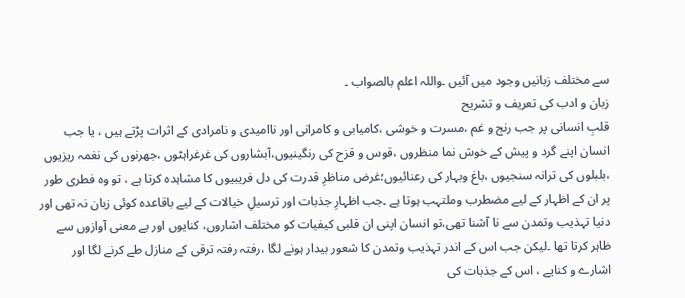سے مختلف زبانیں وجود میں آئیں ۔واللہ اعلم بالصواب ۔
زبان و ادب کی تعریف و تشریح
قلبِ انسانی پر جب رنج و غم ،مسرت و خوشی ،کامیابی و کامرانی اور ناامیدی و نامرادی کے اثرات پڑتے ہیں ، یا جب انسان اپنے گرد و پیش کے خوش نما منظروں ،قوس و قزح کی رنگینیوں،آبشاروں کی غرغراہٹوں ،جھرنوں کی نغمہ ریزیوں ،بلبلوں کی ترانہ سنجیوں ،باغ وبہار کی رعنائیوں؛غرض مناظرِ قدرت کی دل فریبیوں کا مشاہدہ کرتا ہے ، تو وہ فطری طور پر ان کے اظہار کے لیے مضطرب وملتہب ہوتا ہے ۔جب اظہارِ جذبات اور ترسیلِ خیالات کے لیے باقاعدہ کوئی زبان نہ تھی اور دنیا تہذیب وتمدن سے نا آشنا تھی،تو انسان اپنی ان قلبی کیفیات کو مختلف اشاروں، کنایوں اور بے معنی آوازوں سے ظاہر کرتا تھا ۔لیکن جب اس کے اندر تہذیب وتمدن کا شعور بیدار ہونے لگا ،رفتہ رفتہ ترقی کے منازل طے کرنے لگا اور اشارے و کنایے ، اس کے جذبات کی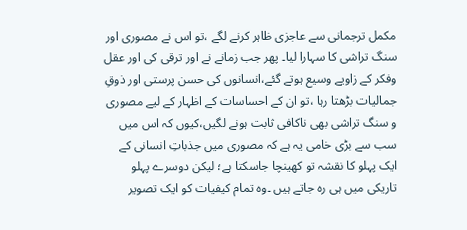مکمل ترجمانی سے عاجزی ظاہر کرنے لگے ،تو اس نے مصوری اور سنگ تراشی کا سہارا لیا۔ پھر جب زمانے نے اور ترقی کی اور عقل وفکر کے زاویے وسیع ہوتے گئے،انسانوں کی حسن پرستی اور ذوقِ جمالیات بڑھتا رہا ،تو ان کے احساسات کے اظہار کے لیے مصوری و سنگ تراشی بھی ناکافی ثابت ہونے لگیں،کیوں کہ اس میں سب سے بڑی خامی یہ ہے کہ مصوری میں جذباتِ انسانی کے ایک پہلو کا نقشہ تو کھینچا جاسکتا ہے؛ لیکن دوسرے پہلو تاریکی میں ہی رہ جاتے ہیں ۔وہ تمام کیفیات کو ایک تصویر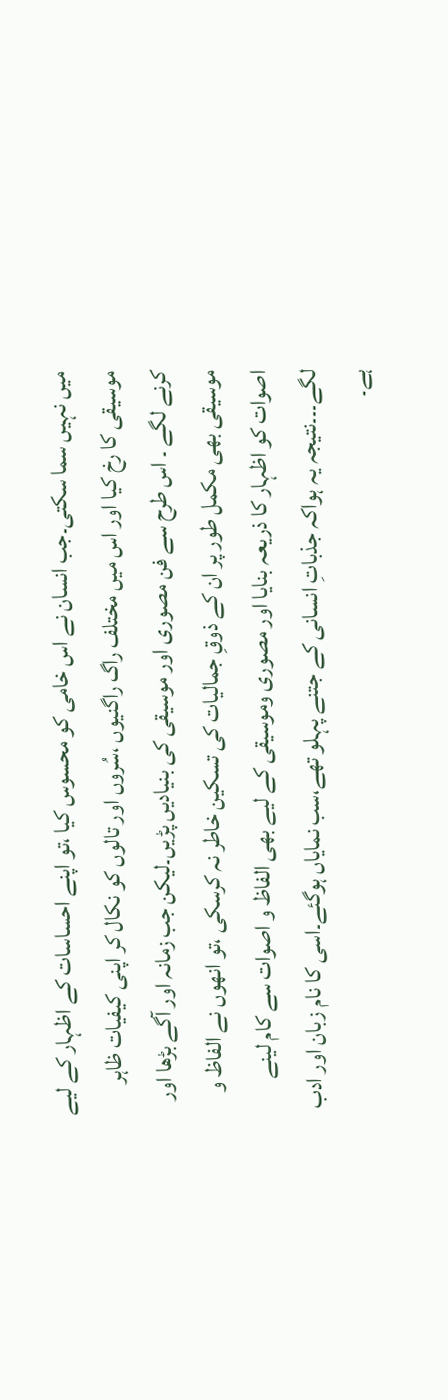میں نہیں سما سکتی۔جب انسان نے اس خامی کو محسوس کیا ،تو اپنے احساسات کے اظہار کے لیے موسیقی کا رخ کیا اور اس میں مختلف راگ راگنیوں ،سُروں اور تالوں کو نکال کر اپنی کیفیات ظاہر کرنے لگے ۔ اس طرح سے فن مصوری اور موسیقی کی بنیادیں پڑیں۔لیکن جب زمانہ اور آگے بڑھا اور موسیقی بھی مکمل طور پر ان کے ذوقِ جمالیات کی تسکین خاطر نہ کرسکی ،تو انھوں نے الفاظ و اصوات کو اظہار کا ذریعہ بنایا اور مصوری وموسیقی کے لیے بھی الفاظ و اصوات سے کام لینے لگے۔۔۔نتیجہ یہ ہواکہ جذباتِ انسانی کے جتنے پہلو تھے،سب نمایاں ہوگئے۔اسی کا نام زبان اور ادب ہے۔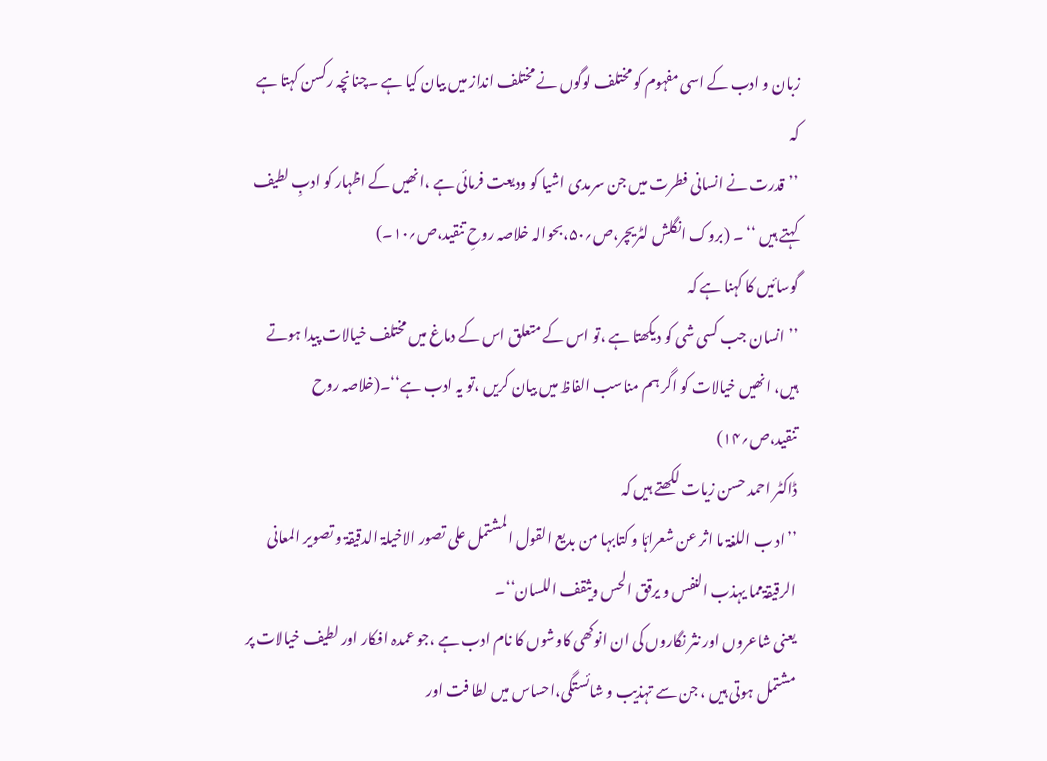زبان و ادب کے اسی مفہوم کو مختلف لوگوں نے مختلف انداز میں بیان کیا ہے ۔چنانچہ رکسن کہتا ہے کہ
’’قدرت نے انسانی فطرت میں جن سرمدی اشیا کو ودیعت فرمائی ہے ،انھیں کے اظہار کو ادبِ لطیف کہتے ہیں ‘‘ ۔ (بروک انگلش لٹریچر،ص؍۵۰،بحوالہ خلاصہ روحِ تنقید،ص؍۱۰۔)
گوسائیں کا کہنا ہے کہ
’’انسان جب کسی شی کو دیکھتا ہے ،تو اس کے متعلق اس کے دماغ میں مختلف خیالات پیدا ہوتے ہیں، انھیں خیالات کو اگر ہم مناسب الفاظ میں بیان کریں ،تو یہ ادب ہے‘‘۔(خلاصہ روح تنقید،ص؍۱۴)
ڈاکٹر احمد حسن زیات لکھتے ہیں کہ
’’اد ب اللغۃ ما اثر عن شعراۂا و کتابہا من بدیع القول المشتمل علی تصور الاخیلۃ الدقیقۃ و تصویر المعانی الرقیقۃمما یہذب النفس و یرقق الحس ویثقف اللسان‘‘۔
یعنی شاعروں اور نثر نگاروں کی ان انوکھی کاوشوں کا نام ادب ہے ،جو عمدہ افکار اور لطیف خیالات پر مشتمل ہوتی ہیں ، جن سے تہذیب و شائستگی،احساس میں لطا فت اور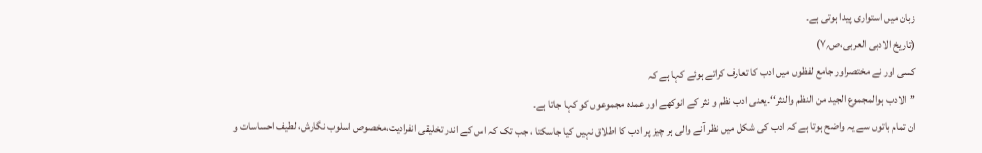زبان میں استواری پیدا ہوتی ہے۔
(تاریخ الادبی العربی،ص؍۷)
کسی اور نے مختصراور جامع لفظوں میں ادب کا تعارف کراتے ہوئے کہا ہے کہ
’’الادب ہوالمجموع الجید من النظم والنثر‘‘۔یعنی ادب نظم و نثر کے انوکھے اور عمدہ مجموعوں کو کہا جاتا ہے۔
ان تمام باتوں سے یہ واضح ہوتا ہے کہ ادب کی شکل میں نظر آنے والی ہر چیز پر ادب کا اطلاق نہیں کیا جاسکتا ، جب تک کہ اس کے اندر تخلیقی انفرادیت،مخصوص اسلوب نگارش، لطیف احساسات و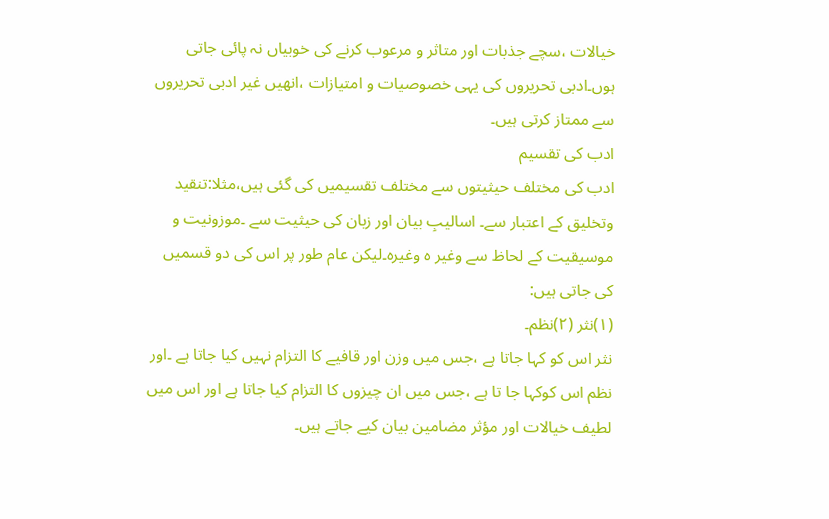خیالات ،سچے جذبات اور متاثر و مرعوب کرنے کی خوبیاں نہ پائی جاتی ہوں۔ادبی تحریروں کی یہی خصوصیات و امتیازات ،انھیں غیر ادبی تحریروں سے ممتاز کرتی ہیں۔
ادب کی تقسیم
ادب کی مختلف حیثیتوں سے مختلف تقسیمیں کی گئی ہیں،مثلا:تنقید وتخلیق کے اعتبار سے۔ اسالیبِ بیان اور زبان کی حیثیت سے ۔موزونیت و موسیقیت کے لحاظ سے وغیر ہ وغیرہ۔لیکن عام طور پر اس کی دو قسمیں کی جاتی ہیں:
(۱)نثر (۲)نظم۔
نثر اس کو کہا جاتا ہے ،جس میں وزن اور قافیے کا التزام نہیں کیا جاتا ہے ۔اور نظم اس کوکہا جا تا ہے ،جس میں ان چیزوں کا التزام کیا جاتا ہے اور اس میں لطیف خیالات اور مؤثر مضامین بیان کیے جاتے ہیں۔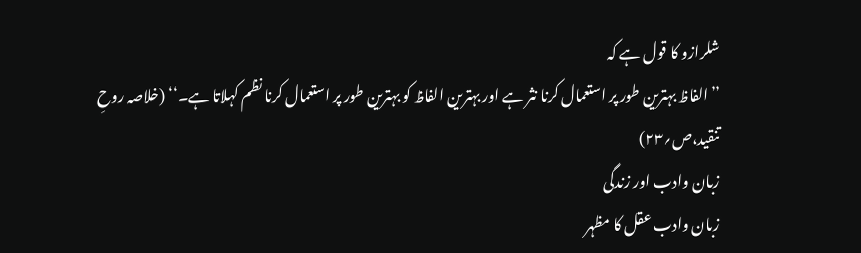شلرازو کا قول ہے کہ
’’الفاظ بہترین طور پر استعمال کرنا نثر ہے اور بہترین الفاظ کو بہترین طور پر استعمال کرنا نظم کہلاتا ہے۔‘‘ (خلاصہ روحِ تنقید،ص؍۲۳)
زبان وادب اور زندگی
زبان وادب عقل کا مظہر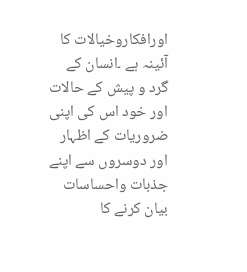اورافکاروخیالات کا آئینہ ہے ۔انسان کے گرد و پیش کے حالات اور خود اس کی اپنی ضروریات کے اظہار اور دوسروں سے اپنے جذبات واحساسات بیان کرنے کا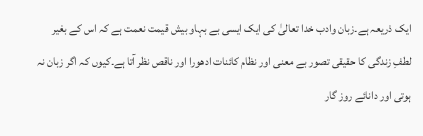ایک ذریعہ ہے۔زبان وادب خدا تعالیٰ کی ایک ایسی بے بہاو بیش قیمت نعمت ہے کہ اس کے بغیر لطفِ زندگی کا حقیقی تصور بے معنی اور نظام کائنات ادھورا اور ناقص نظر آتا ہے۔کیوں کہ اگر زبان نہ ہوتی اور دانائے روز گار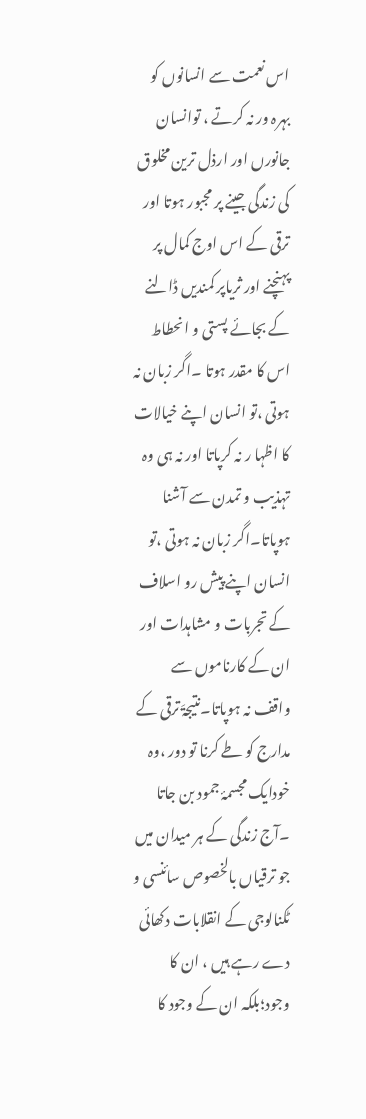اس نعمت سے انسانوں کو بہرہ ور نہ کرتے ، توانسان جانورں اور ارذل ترین مخلوق کی زندگی جینے پر مجبور ہوتا اور ترقی کے اس اوج کمال پر پہنچنے اور ثریاپر کمندیں ڈالنے کے بجائے پستی و انحطاط اس کا مقدر ہوتا ۔اگر زبان نہ ہوتی ،تو انسان اپنے خیالات کا اظہا ر نہ کرپاتا اور نہ ہی وہ تہذیب و تمدن سے آشنا ہوپاتا۔اگر زبان نہ ہوتی ،تو انسان اپنے پیش رو اسلاف کے تجربات و مشاہدات اور ان کے کارناموں سے واقف نہ ہوپاتا۔نتیجۃَ ترقی کے مدارج کو طے کرنا تو دور ،وہ خودایک مجسمۂ جمود بن جاتا ۔آج زندگی کے ہر میدان میں جو ترقیاں بالخصوص سائنسی و ٹکنالوجی کے انقلابات دکھائی دے رہے ہیں ، ان کا وجود؛بلکہ ان کے وجود کا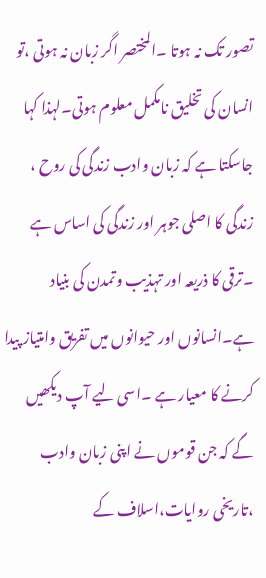تصور تک نہ ہوتا ۔المختصر اگر زبان نہ ہوتی ،تو انسان کی تخلیق نامکمل معلوم ہوتی۔لہذا کہا جاسکتا ہے کہ زبان وادب زندگی کی روح ، زندگی کا اصلی جوہر اور زندگی کی اساس ہے ۔ترقی کا ذریعہ اور تہذیب وتمدن کی بنیاد ہے۔انسانوں اور حیوانوں میں تفریق وامتیاز پیدا کرنے کا معیار ہے ۔اسی لیے آپ دیکھیں گے کہ جن قوموں نے اپنی زبان وادب ،تاریخی روایات،اسلاف کے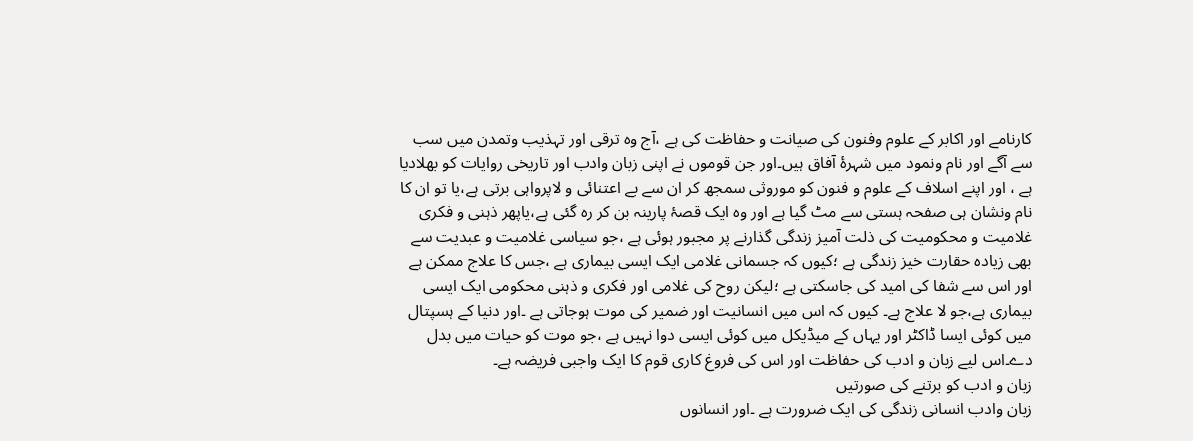کارنامے اور اکابر کے علوم وفنون کی صیانت و حفاظت کی ہے ،آج وہ ترقی اور تہذیب وتمدن میں سب سے آگے اور نام ونمود میں شہرۂ آفاق ہیں۔اور جن قوموں نے اپنی زبان وادب اور تاریخی روایات کو بھلادیا ہے ، اور اپنے اسلاف کے علوم و فنون کو موروثی سمجھ کر ان سے بے اعتنائی و لاپرواہی برتی ہے،یا تو ان کا نام ونشان ہی صفحہ ہستی سے مٹ گیا ہے اور وہ ایک قصۂ پارینہ بن کر رہ گئی ہے،یاپھر ذہنی و فکری غلامیت و محکومیت کی ذلت آمیز زندگی گذارنے پر مجبور ہوئی ہے ،جو سیاسی غلامیت و عبدیت سے بھی زیادہ حقارت خیز زندگی ہے ؛کیوں کہ جسمانی غلامی ایک ایسی بیماری ہے ،جس کا علاج ممکن ہے اور اس سے شفا کی امید کی جاسکتی ہے ؛لیکن روح کی غلامی اور فکری و ذہنی محکومی ایک ایسی بیماری ہے،جو لا علاج ہے۔ کیوں کہ اس میں انسانیت اور ضمیر کی موت ہوجاتی ہے ۔اور دنیا کے ہسپتال میں کوئی ایسا ڈاکٹر اور یہاں کے میڈیکل میں کوئی ایسی دوا نہیں ہے ،جو موت کو حیات میں بدل دے۔اس لیے زبان و ادب کی حفاظت اور اس کی فروغ کاری قوم کا ایک واجبی فریضہ ہے۔
زبان و ادب کو برتنے کی صورتیں
زبان وادب انسانی زندگی کی ایک ضرورت ہے ۔اور انسانوں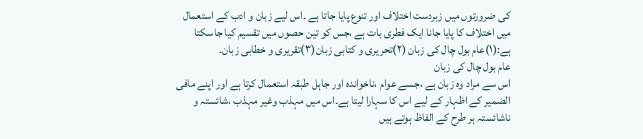کی ضرورتوں میں زبردست اختلاف اور تنوع پایا جاتا ہے ۔اس لیے زبان و ادب کے استعمال میں اختلاف کا پایا جانا ایک فطری بات ہے ،جس کو تین حصوں میں تقسیم کیا جاسکتا ہے:(۱)عام بول چال کی زبان (۲)تحریری و کتابی زبان(۳)تقریری و خطابی زبان۔
عام بول چال کی زبان
اس سے مراد وہ زبان ہے ،جسے عوام ،ناخواندہ اور جاہل طبقہ استعمال کرتا ہے اور اپنے مافی الضمیر کے اظہار کے لیے اس کا سہارا لیتا ہے۔اس میں مہذب وغیر مہذب ،شائستہ و ناشائستہ ہر طرح کے الفاظ ہوتے ہیں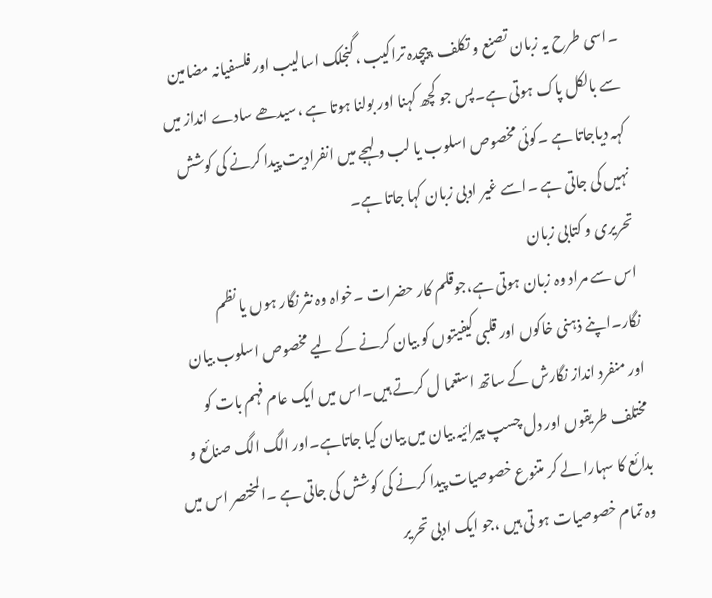۔اسی طرح یہ زبان تصنع و تکلف ،پیچدہ تراکیب ،گنجلک اسالیب اور فلسفیانہ مضامین سے بالکل پاک ہوتی ہے۔پس جو کچھ کہنا اور بولنا ہوتا ہے ،سیدھے سادے انداز میں کہہ دیاجاتا ہے ۔کوئی مخصوص اسلوب یا لب و لہجے میں انفرادیت پیدا کرنے کی کوشش نہیں کی جاتی ہے ۔اسے غیر ادبی زبان کہا جاتا ہے۔
تحریری و کتابی زبان
اس سے مراد وہ زبان ہوتی ہے،جوقلم کار حضرات ۔خواہ وہ نثر نگار ہوں یا نظم نگار۔اپنے ذہنی خاکوں اور قلبی کیفیتوں کو بیان کرنے کے لیے مخصوص اسلوب بیان اور منفرد انداز نگارش کے ساتھ استعما ل کرتے ہیں۔اس میں ایک عام فہم بات کو مختلف طریقوں اور دل چسپ پیرائیہ بیان میں بیان کیا جاتاہے۔اور الگ الگ صنائع و بدائع کا سہارا لے کر متنوع خصوصیات پیدا کرنے کی کوشش کی جاتی ہے ۔المختصر اس میں وہ تمام خصوصیات ہو تی ہیں ،جو ایک ادبی تحریر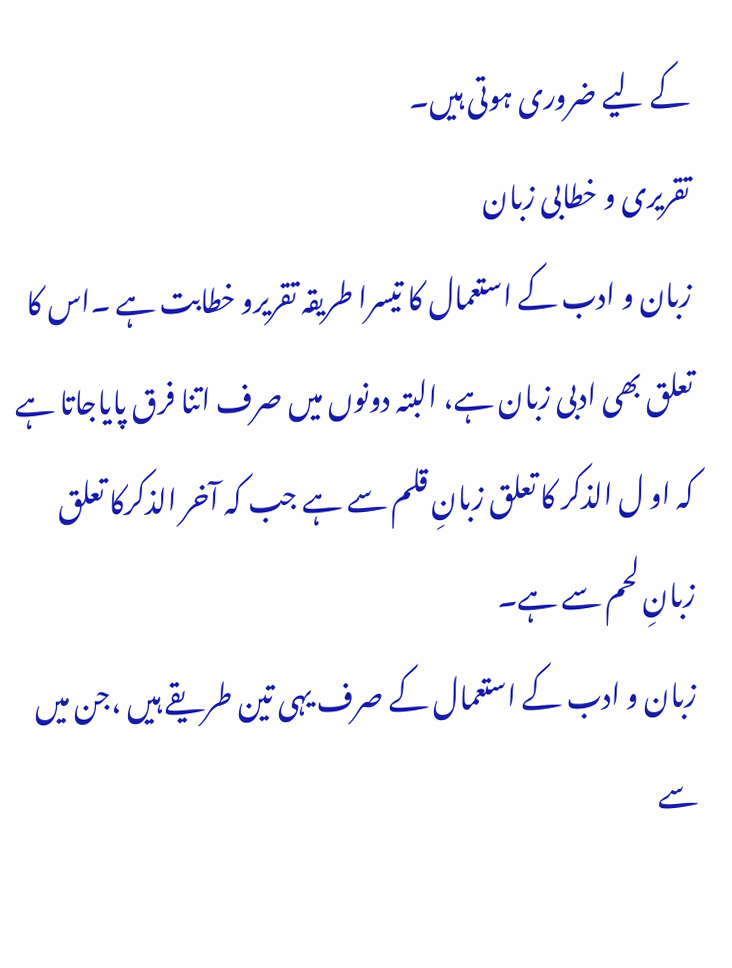کے لیے ضروری ہوتی ہیں۔
تقریری و خطابی زبان
زبان و ادب کے استعمال کا تیسرا طریقہ تقریرو خطابت ہے ۔اس کا تعلق بھی ادبی زبان ہے، البتہ دونوں میں صرف اتنا فرق پایاجاتا ہے کہ او ل الذکر کا تعلق زبانِ قلم سے ہے جب کہ آخر الذکرکا تعلق زبانِ لحم سے ہے۔
زبان و ادب کے استعمال کے صرف یہی تین طریقے ہیں ،جن میں سے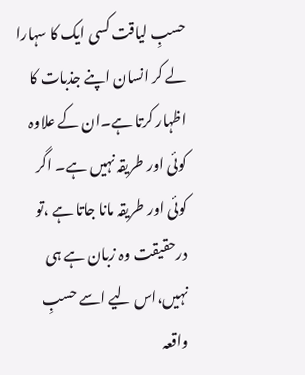حسبِ لیاقت کسی ایک کا سہارا لے کر انسان اپنے جذبات کا اظہار کرتا ہے۔ان کے علاوہ کوئی اور طریقہ نہیں ہے۔ اگر کوئی اور طریقہ مانا جاتا ہے ،تو درحقیقت وہ زبان ہے ہی نہیں،اس لیے اسے حسبِ واقعہ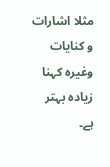مثلا اشارات و کنایات وغیرہ کہنا زیادہ بہتر ہے۔